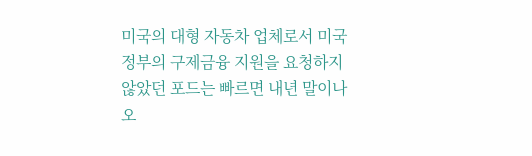미국의 대형 자동차 업체로서 미국 정부의 구제금융 지원을 요청하지 않았던 포드는 빠르면 내년 말이나 오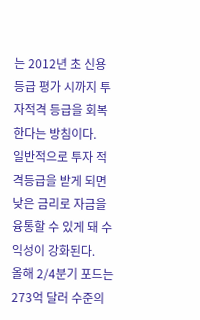는 2012년 초 신용등급 평가 시까지 투자적격 등급을 회복한다는 방침이다.
일반적으로 투자 적격등급을 받게 되면 낮은 금리로 자금을 융통할 수 있게 돼 수익성이 강화된다.
올해 2/4분기 포드는 273억 달러 수준의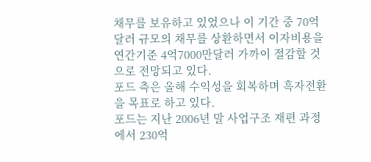채무를 보유하고 있었으나 이 기간 중 70억 달러 규모의 채무를 상환하면서 이자비용을 연간기준 4억7000만달러 가까이 절감할 것으로 전망되고 있다.
포드 측은 올해 수익성을 회복하며 흑자전환을 목표로 하고 있다.
포드는 지난 2006년 말 사업구조 재편 과정에서 230억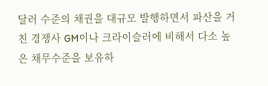달러 수준의 채권을 대규모 발행하면서 파산을 거친 경쟁사 GM이나 크라이슬러에 비해서 다소 높은 채무수준을 보유하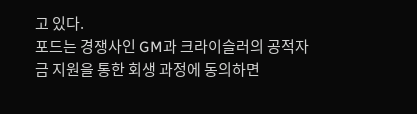고 있다.
포드는 경쟁사인 GM과 크라이슬러의 공적자금 지원을 통한 회생 과정에 동의하면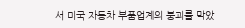서 미국 자동차 부품업계의 붕괴를 막았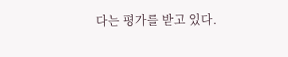다는 평가를 받고 있다.